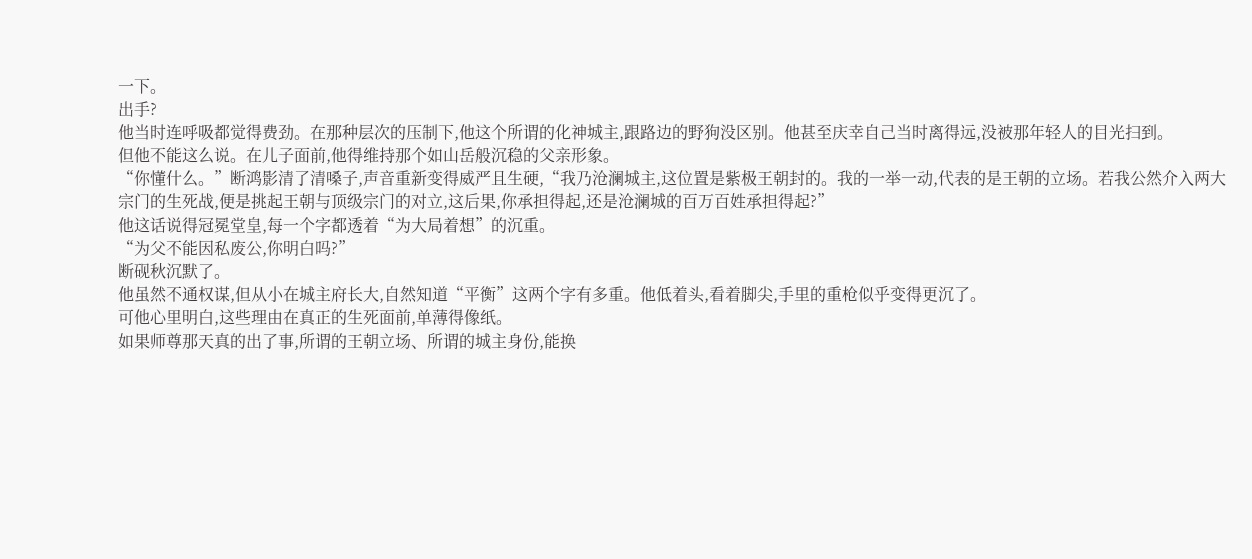一下。
出手?
他当时连呼吸都觉得费劲。在那种层次的压制下,他这个所谓的化神城主,跟路边的野狗没区别。他甚至庆幸自己当时离得远,没被那年轻人的目光扫到。
但他不能这么说。在儿子面前,他得维持那个如山岳般沉稳的父亲形象。
“你懂什么。”断鸿影清了清嗓子,声音重新变得威严且生硬,“我乃沧澜城主,这位置是紫极王朝封的。我的一举一动,代表的是王朝的立场。若我公然介入两大宗门的生死战,便是挑起王朝与顶级宗门的对立,这后果,你承担得起,还是沧澜城的百万百姓承担得起?”
他这话说得冠冕堂皇,每一个字都透着“为大局着想”的沉重。
“为父不能因私废公,你明白吗?”
断砚秋沉默了。
他虽然不通权谋,但从小在城主府长大,自然知道“平衡”这两个字有多重。他低着头,看着脚尖,手里的重枪似乎变得更沉了。
可他心里明白,这些理由在真正的生死面前,单薄得像纸。
如果师尊那天真的出了事,所谓的王朝立场、所谓的城主身份,能换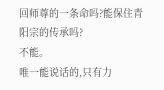回师尊的一条命吗?能保住青阳宗的传承吗?
不能。
唯一能说话的,只有力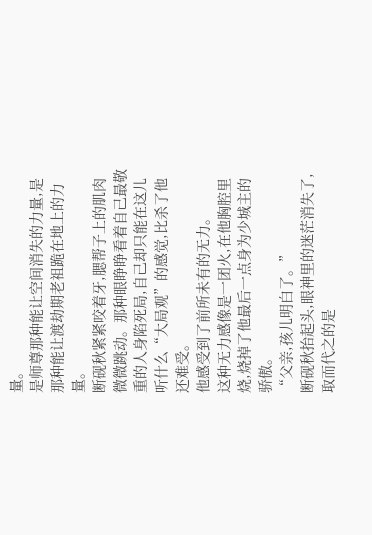量。
是师尊那种能让空间消失的力量,是那种能让渡劫期老祖跪在地上的力量。
断砚秋紧紧咬着牙,腮帮子上的肌肉微微跳动。那种眼睁睁看着自己最敬重的人身陷死局,自己却只能在这儿听什么“大局观”的感觉,比杀了他还难受。
他感受到了前所未有的无力。
这种无力感像是一团火,在他胸腔里烧,烧掉了他最后一点身为少城主的骄傲。
“父亲,孩儿明白了。”
断砚秋抬起头,眼神里的迷茫消失了,取而代之的是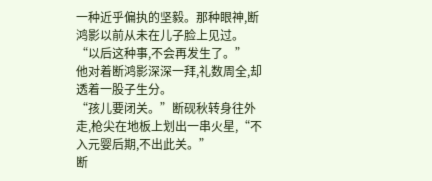一种近乎偏执的坚毅。那种眼神,断鸿影以前从未在儿子脸上见过。
“以后这种事,不会再发生了。”
他对着断鸿影深深一拜,礼数周全,却透着一股子生分。
“孩儿要闭关。”断砚秋转身往外走,枪尖在地板上划出一串火星,“不入元婴后期,不出此关。”
断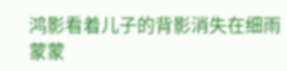鸿影看着儿子的背影消失在细雨蒙蒙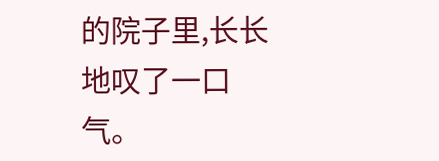的院子里,长长地叹了一口气。